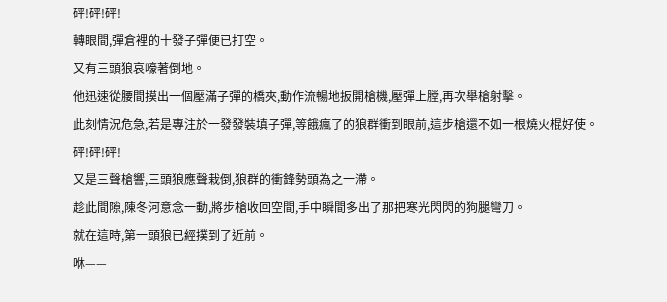砰!砰!砰!
轉眼間,彈倉裡的十發子彈便已打空。
又有三頭狼哀嚎著倒地。
他迅速從腰間摸出一個壓滿子彈的橋夾,動作流暢地扳開槍機,壓彈上膛,再次舉槍射擊。
此刻情況危急,若是專注於一發發裝填子彈,等餓瘋了的狼群衝到眼前,這步槍還不如一根燒火棍好使。
砰!砰!砰!
又是三聲槍響,三頭狼應聲栽倒,狼群的衝鋒勢頭為之一滯。
趁此間隙,陳冬河意念一動,將步槍收回空間,手中瞬間多出了那把寒光閃閃的狗腿彎刀。
就在這時,第一頭狼已經撲到了近前。
咻——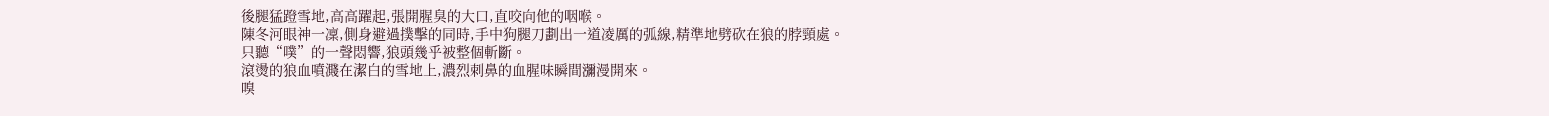後腿猛蹬雪地,高高躍起,張開腥臭的大口,直咬向他的咽喉。
陳冬河眼神一凜,側身避過撲擊的同時,手中狗腿刀劃出一道凌厲的弧線,精準地劈砍在狼的脖頸處。
只聽“噗”的一聲悶響,狼頭幾乎被整個斬斷。
滾燙的狼血噴濺在潔白的雪地上,濃烈刺鼻的血腥味瞬間瀰漫開來。
嗅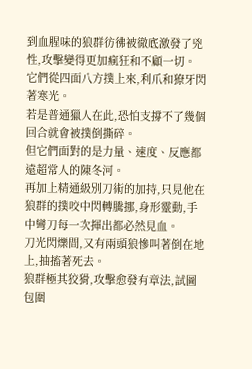到血腥味的狼群彷彿被徹底激發了兇性,攻擊變得更加瘋狂和不顧一切。
它們從四面八方撲上來,利爪和獠牙閃著寒光。
若是普通獵人在此,恐怕支撐不了幾個回合就會被撲倒撕碎。
但它們面對的是力量、速度、反應都遠超常人的陳冬河。
再加上精通級別刀術的加持,只見他在狼群的撲咬中閃轉騰挪,身形靈動,手中彎刀每一次揮出都必然見血。
刀光閃爍間,又有兩頭狼慘叫著倒在地上,抽搐著死去。
狼群極其狡猾,攻擊愈發有章法,試圖包圍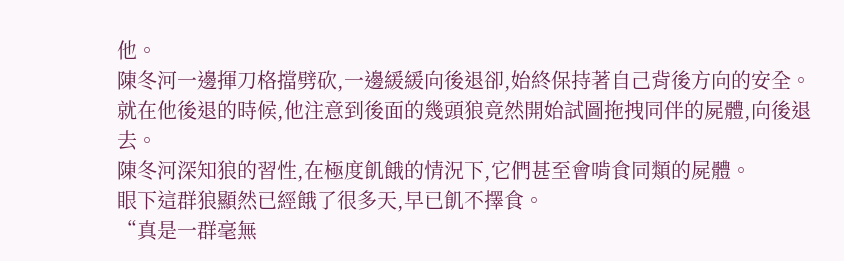他。
陳冬河一邊揮刀格擋劈砍,一邊緩緩向後退卻,始終保持著自己背後方向的安全。
就在他後退的時候,他注意到後面的幾頭狼竟然開始試圖拖拽同伴的屍體,向後退去。
陳冬河深知狼的習性,在極度飢餓的情況下,它們甚至會啃食同類的屍體。
眼下這群狼顯然已經餓了很多天,早已飢不擇食。
“真是一群毫無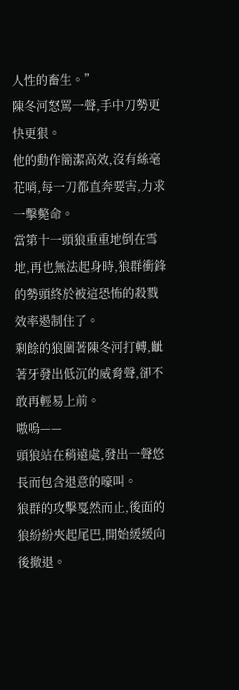人性的畜生。”
陳冬河怒罵一聲,手中刀勢更快更狠。
他的動作簡潔高效,沒有絲毫花哨,每一刀都直奔要害,力求一擊斃命。
當第十一頭狼重重地倒在雪地,再也無法起身時,狼群衝鋒的勢頭終於被這恐怖的殺戮效率遏制住了。
剩餘的狼圍著陳冬河打轉,齜著牙發出低沉的威脅聲,卻不敢再輕易上前。
嗷嗚——
頭狼站在稍遠處,發出一聲悠長而包含退意的嚎叫。
狼群的攻擊戛然而止,後面的狼紛紛夾起尾巴,開始緩緩向後撤退。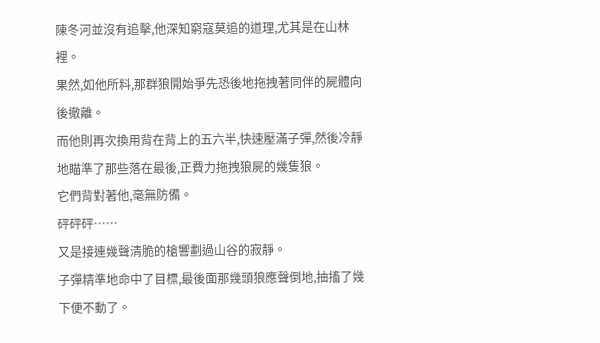陳冬河並沒有追擊,他深知窮寇莫追的道理,尤其是在山林裡。
果然,如他所料,那群狼開始爭先恐後地拖拽著同伴的屍體向後撤離。
而他則再次換用背在背上的五六半,快速壓滿子彈,然後冷靜地瞄準了那些落在最後,正費力拖拽狼屍的幾隻狼。
它們背對著他,毫無防備。
砰砰砰……
又是接連幾聲清脆的槍響劃過山谷的寂靜。
子彈精準地命中了目標,最後面那幾頭狼應聲倒地,抽搐了幾下便不動了。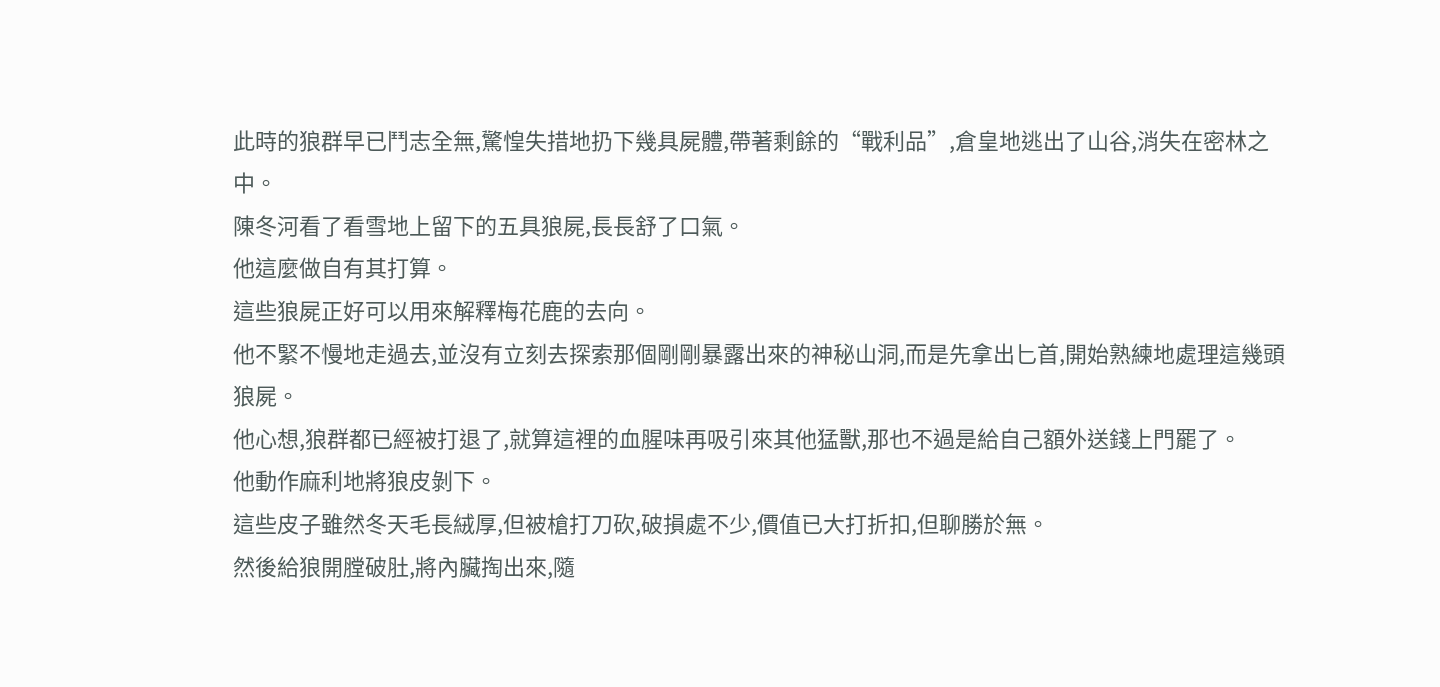此時的狼群早已鬥志全無,驚惶失措地扔下幾具屍體,帶著剩餘的“戰利品”,倉皇地逃出了山谷,消失在密林之中。
陳冬河看了看雪地上留下的五具狼屍,長長舒了口氣。
他這麼做自有其打算。
這些狼屍正好可以用來解釋梅花鹿的去向。
他不緊不慢地走過去,並沒有立刻去探索那個剛剛暴露出來的神秘山洞,而是先拿出匕首,開始熟練地處理這幾頭狼屍。
他心想,狼群都已經被打退了,就算這裡的血腥味再吸引來其他猛獸,那也不過是給自己額外送錢上門罷了。
他動作麻利地將狼皮剝下。
這些皮子雖然冬天毛長絨厚,但被槍打刀砍,破損處不少,價值已大打折扣,但聊勝於無。
然後給狼開膛破肚,將內臟掏出來,隨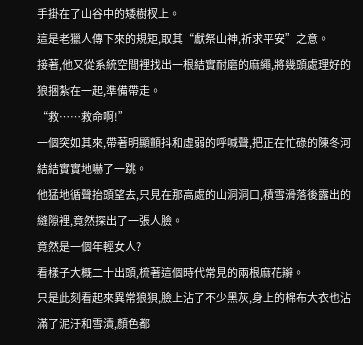手掛在了山谷中的矮樹杈上。
這是老獵人傳下來的規矩,取其“獻祭山神,祈求平安”之意。
接著,他又從系統空間裡找出一根結實耐磨的麻繩,將幾頭處理好的狼捆紮在一起,準備帶走。
“救……救命啊!”
一個突如其來,帶著明顯顫抖和虛弱的呼喊聲,把正在忙碌的陳冬河結結實實地嚇了一跳。
他猛地循聲抬頭望去,只見在那高處的山洞洞口,積雪滑落後露出的縫隙裡,竟然探出了一張人臉。
竟然是一個年輕女人?
看樣子大概二十出頭,梳著這個時代常見的兩根麻花辮。
只是此刻看起來異常狼狽,臉上沾了不少黑灰,身上的棉布大衣也沾滿了泥汙和雪漬,顏色都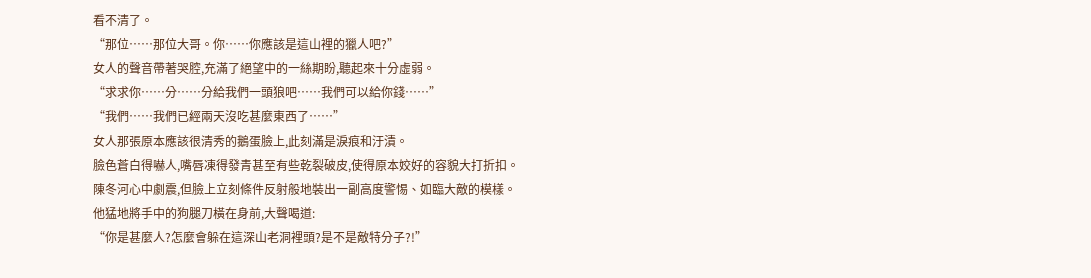看不清了。
“那位……那位大哥。你……你應該是這山裡的獵人吧?”
女人的聲音帶著哭腔,充滿了絕望中的一絲期盼,聽起來十分虛弱。
“求求你……分……分給我們一頭狼吧……我們可以給你錢……”
“我們……我們已經兩天沒吃甚麼東西了……”
女人那張原本應該很清秀的鵝蛋臉上,此刻滿是淚痕和汙漬。
臉色蒼白得嚇人,嘴唇凍得發青甚至有些乾裂破皮,使得原本姣好的容貌大打折扣。
陳冬河心中劇震,但臉上立刻條件反射般地裝出一副高度警惕、如臨大敵的模樣。
他猛地將手中的狗腿刀橫在身前,大聲喝道:
“你是甚麼人?怎麼會躲在這深山老洞裡頭?是不是敵特分子?!”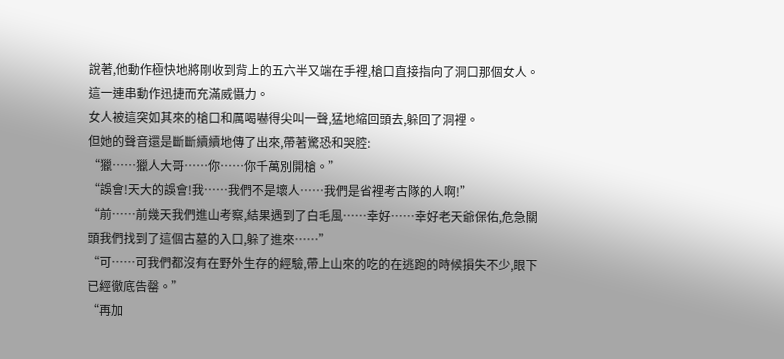說著,他動作極快地將剛收到背上的五六半又端在手裡,槍口直接指向了洞口那個女人。
這一連串動作迅捷而充滿威懾力。
女人被這突如其來的槍口和厲喝嚇得尖叫一聲,猛地縮回頭去,躲回了洞裡。
但她的聲音還是斷斷續續地傳了出來,帶著驚恐和哭腔:
“獵……獵人大哥……你……你千萬別開槍。”
“誤會!天大的誤會!我……我們不是壞人……我們是省裡考古隊的人啊!”
“前……前幾天我們進山考察,結果遇到了白毛風……幸好……幸好老天爺保佑,危急關頭我們找到了這個古墓的入口,躲了進來……”
“可……可我們都沒有在野外生存的經驗,帶上山來的吃的在逃跑的時候損失不少,眼下已經徹底告罄。”
“再加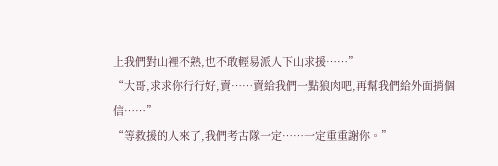上我們對山裡不熟,也不敢輕易派人下山求援……”
“大哥,求求你行行好,賣……賣給我們一點狼肉吧,再幫我們給外面捎個信……”
“等救援的人來了,我們考古隊一定……一定重重謝你。”